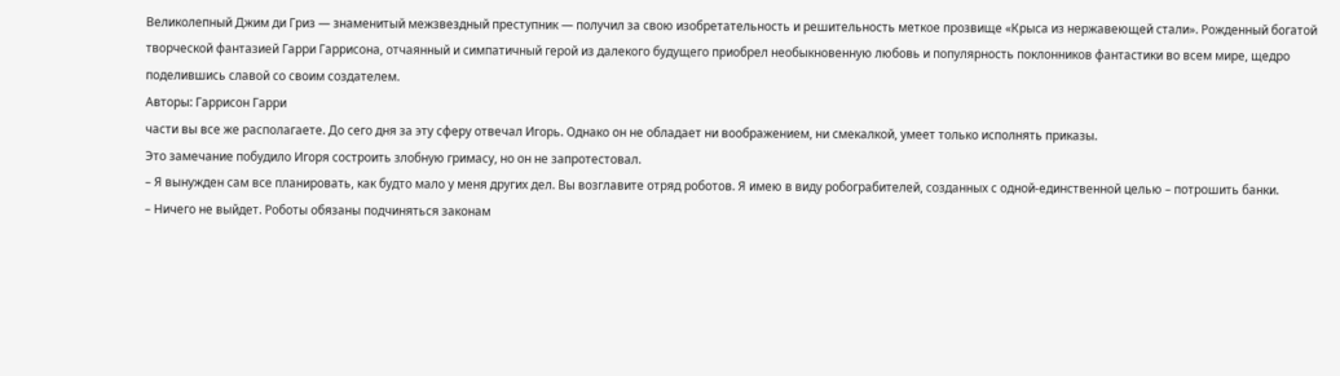Великолепный Джим ди Гриз — знаменитый межзвездный преступник — получил за свою изобретательность и решительность меткое прозвище «Крыса из нержавеющей стали». Рожденный богатой творческой фантазией Гарри Гаррисона, отчаянный и симпатичный герой из далекого будущего приобрел необыкновенную любовь и популярность поклонников фантастики во всем мире, щедро поделившись славой со своим создателем.
Авторы: Гаррисон Гарри
части вы все же располагаете. До сего дня за эту сферу отвечал Игорь. Однако он не обладает ни воображением, ни смекалкой, умеет только исполнять приказы.
Это замечание побудило Игоря состроить злобную гримасу, но он не запротестовал.
– Я вынужден сам все планировать, как будто мало у меня других дел. Вы возглавите отряд роботов. Я имею в виду робограбителей, созданных с одной-единственной целью – потрошить банки.
– Ничего не выйдет. Роботы обязаны подчиняться законам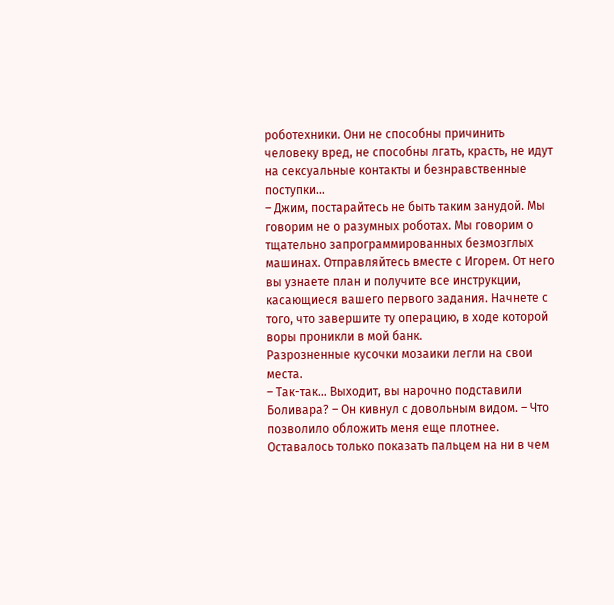роботехники. Они не способны причинить человеку вред, не способны лгать, красть, не идут на сексуальные контакты и безнравственные поступки…
– Джим, постарайтесь не быть таким занудой. Мы говорим не о разумных роботах. Мы говорим о тщательно запрограммированных безмозглых машинах. Отправляйтесь вместе с Игорем. От него вы узнаете план и получите все инструкции, касающиеся вашего первого задания. Начнете с того, что завершите ту операцию, в ходе которой воры проникли в мой банк.
Разрозненные кусочки мозаики легли на свои места.
– Так-так… Выходит, вы нарочно подставили Боливара? – Он кивнул с довольным видом. – Что позволило обложить меня еще плотнее. Оставалось только показать пальцем на ни в чем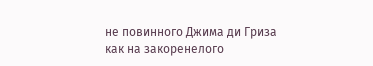не повинного Джима ди Гриза как на закоренелого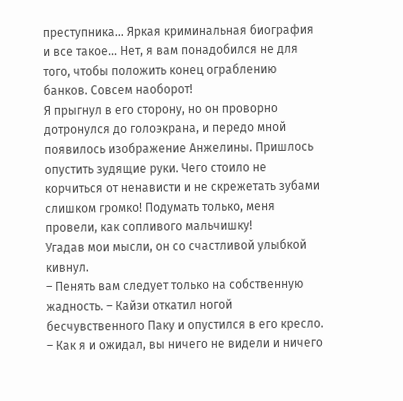преступника… Яркая криминальная биография и все такое… Нет, я вам понадобился не для того, чтобы положить конец ограблению банков. Совсем наоборот!
Я прыгнул в его сторону, но он проворно дотронулся до голоэкрана, и передо мной появилось изображение Анжелины. Пришлось опустить зудящие руки. Чего стоило не корчиться от ненависти и не скрежетать зубами слишком громко! Подумать только, меня провели, как сопливого мальчишку!
Угадав мои мысли, он со счастливой улыбкой кивнул.
– Пенять вам следует только на собственную жадность. – Кайзи откатил ногой бесчувственного Паку и опустился в его кресло. – Как я и ожидал, вы ничего не видели и ничего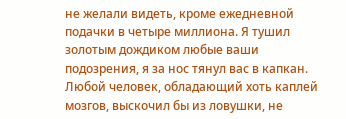не желали видеть, кроме ежедневной подачки в четыре миллиона. Я тушил золотым дождиком любые ваши подозрения, я за нос тянул вас в капкан. Любой человек, обладающий хоть каплей мозгов, выскочил бы из ловушки, не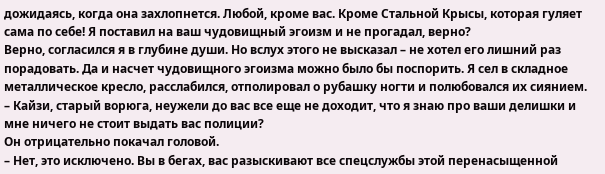дожидаясь, когда она захлопнется. Любой, кроме вас. Кроме Стальной Крысы, которая гуляет сама по себе! Я поставил на ваш чудовищный эгоизм и не прогадал, верно?
Верно, согласился я в глубине души. Но вслух этого не высказал – не хотел его лишний раз порадовать. Да и насчет чудовищного эгоизма можно было бы поспорить. Я сел в складное металлическое кресло, расслабился, отполировал о рубашку ногти и полюбовался их сиянием.
– Кайзи, старый ворюга, неужели до вас все еще не доходит, что я знаю про ваши делишки и мне ничего не стоит выдать вас полиции?
Он отрицательно покачал головой.
– Нет, это исключено. Вы в бегах, вас разыскивают все спецслужбы этой перенасыщенной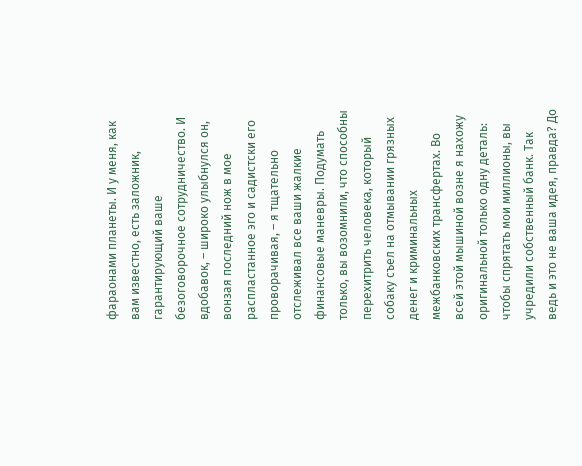фараонами планеты. И у меня, как вам известно, есть заложник, гарантирующий ваше безоговорочное сотрудничество. И вдобавок, – широко улыбнулся он, вонзая последний нож в мое распластанное эго и садистски его проворачивая, – я тщательно отслеживал все ваши жалкие финансовые маневры. Подумать только, вы возомнили, что способны перехитрить человека, который собаку съел на отмывании грязных денег и криминальных межбанковских трансфертах. Во всей этой мышиной возне я нахожу оригинальной только одну деталь: чтобы спрятать мои миллионы, вы учредили собственный банк. Так ведь и это не ваша идея, правда? До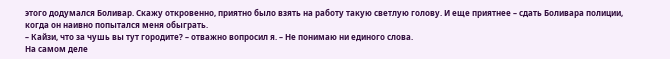этого додумался Боливар. Скажу откровенно, приятно было взять на работу такую светлую голову. И еще приятнее – сдать Боливара полиции, когда он наивно попытался меня обыграть.
– Кайзи, что за чушь вы тут городите? – отважно вопросил я. – Не понимаю ни единого слова.
На самом деле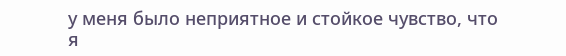у меня было неприятное и стойкое чувство, что я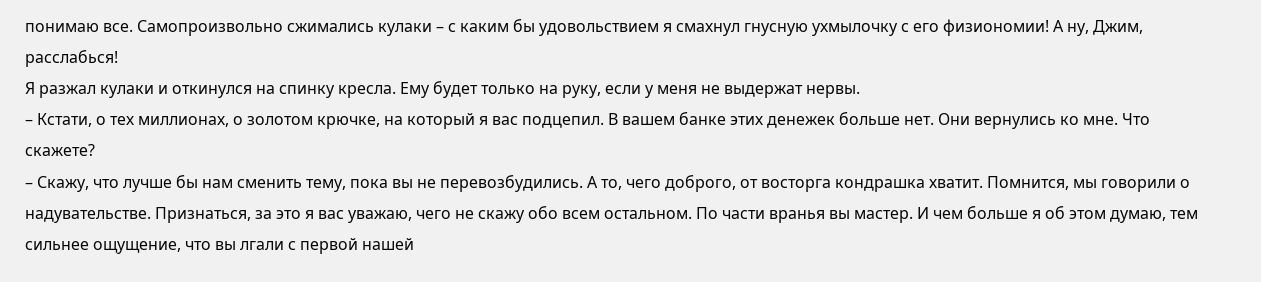понимаю все. Самопроизвольно сжимались кулаки – с каким бы удовольствием я смахнул гнусную ухмылочку с его физиономии! А ну, Джим, расслабься!
Я разжал кулаки и откинулся на спинку кресла. Ему будет только на руку, если у меня не выдержат нервы.
– Кстати, о тех миллионах, о золотом крючке, на который я вас подцепил. В вашем банке этих денежек больше нет. Они вернулись ко мне. Что скажете?
– Скажу, что лучше бы нам сменить тему, пока вы не перевозбудились. А то, чего доброго, от восторга кондрашка хватит. Помнится, мы говорили о надувательстве. Признаться, за это я вас уважаю, чего не скажу обо всем остальном. По части вранья вы мастер. И чем больше я об этом думаю, тем сильнее ощущение, что вы лгали с первой нашей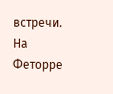встречи. На Феторре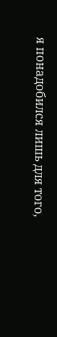я понадобился лишь для того,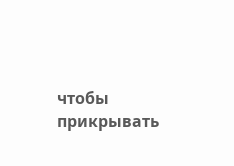чтобы прикрывать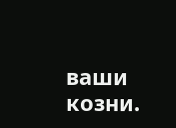ваши козни.